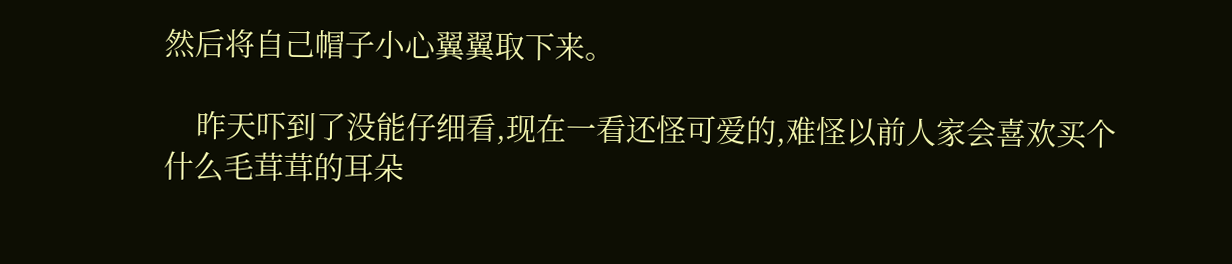然后将自己帽子小心翼翼取下来。

    昨天吓到了没能仔细看,现在一看还怪可爱的,难怪以前人家会喜欢买个什么毛茸茸的耳朵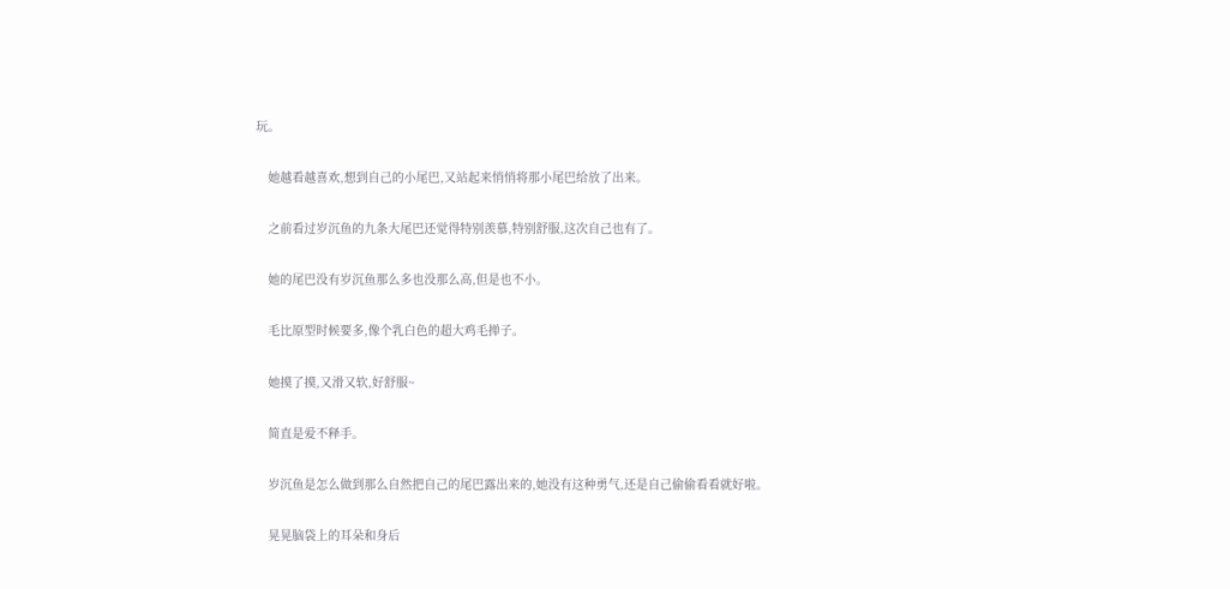玩。

    她越看越喜欢,想到自己的小尾巴,又站起来悄悄将那小尾巴给放了出来。

    之前看过岁沉鱼的九条大尾巴还觉得特别羡慕,特别舒服,这次自己也有了。

    她的尾巴没有岁沉鱼那么多也没那么高,但是也不小。

    毛比原型时候要多,像个乳白色的超大鸡毛掸子。

    她摸了摸,又滑又软,好舒服~

    简直是爱不释手。

    岁沉鱼是怎么做到那么自然把自己的尾巴露出来的,她没有这种勇气,还是自己偷偷看看就好啦。

    晃晃脑袋上的耳朵和身后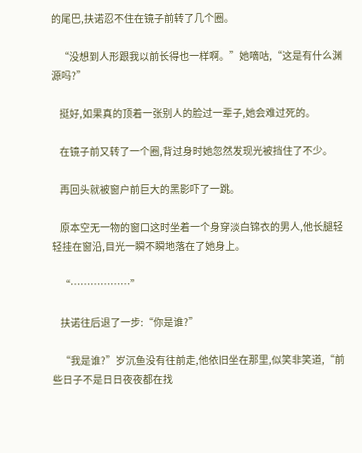的尾巴,扶诺忍不住在镜子前转了几个圈。

    “没想到人形跟我以前长得也一样啊。”她嘀咕,“这是有什么渊源吗?”

    挺好,如果真的顶着一张别人的脸过一辈子,她会难过死的。

    在镜子前又转了一个圈,背过身时她忽然发现光被挡住了不少。

    再回头就被窗户前巨大的黑影吓了一跳。

    原本空无一物的窗口这时坐着一个身穿淡白锦衣的男人,他长腿轻轻挂在窗沿,目光一瞬不瞬地落在了她身上。

    “………………”

    扶诺往后退了一步:“你是谁?”

    “我是谁?”岁沉鱼没有往前走,他依旧坐在那里,似笑非笑道,“前些日子不是日日夜夜都在找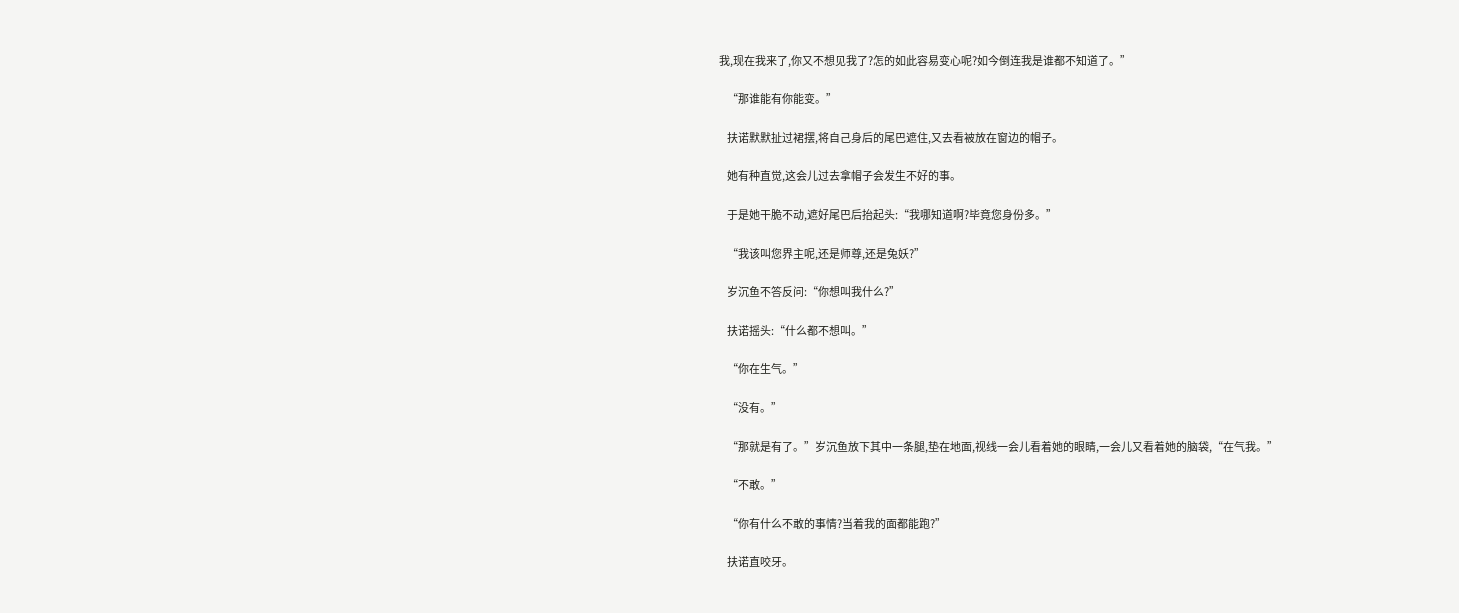我,现在我来了,你又不想见我了?怎的如此容易变心呢?如今倒连我是谁都不知道了。”

    “那谁能有你能变。”

    扶诺默默扯过裙摆,将自己身后的尾巴遮住,又去看被放在窗边的帽子。

    她有种直觉,这会儿过去拿帽子会发生不好的事。

    于是她干脆不动,遮好尾巴后抬起头:“我哪知道啊?毕竟您身份多。”

    “我该叫您界主呢,还是师尊,还是兔妖?”

    岁沉鱼不答反问:“你想叫我什么?”

    扶诺摇头:“什么都不想叫。”

    “你在生气。”

    “没有。”

    “那就是有了。”岁沉鱼放下其中一条腿,垫在地面,视线一会儿看着她的眼睛,一会儿又看着她的脑袋,“在气我。”

    “不敢。”

    “你有什么不敢的事情?当着我的面都能跑?”

    扶诺直咬牙。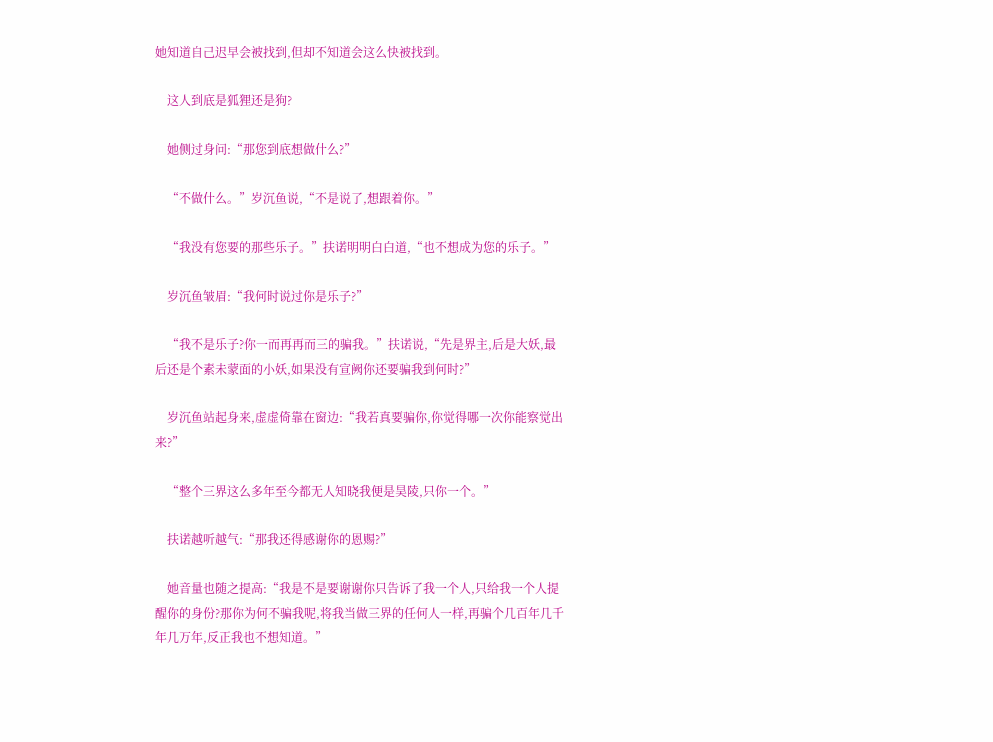她知道自己迟早会被找到,但却不知道会这么快被找到。

    这人到底是狐狸还是狗?

    她侧过身问:“那您到底想做什么?”

    “不做什么。”岁沉鱼说,“不是说了,想跟着你。”

    “我没有您要的那些乐子。”扶诺明明白白道,“也不想成为您的乐子。”

    岁沉鱼皱眉:“我何时说过你是乐子?”

    “我不是乐子?你一而再再而三的骗我。”扶诺说,“先是界主,后是大妖,最后还是个素未蒙面的小妖,如果没有宣阙你还要骗我到何时?”

    岁沉鱼站起身来,虚虚倚靠在窗边:“我若真要骗你,你觉得哪一次你能察觉出来?”

    “整个三界这么多年至今都无人知晓我便是昊陵,只你一个。”

    扶诺越听越气:“那我还得感谢你的恩赐?”

    她音量也随之提高:“我是不是要谢谢你只告诉了我一个人,只给我一个人提醒你的身份?那你为何不骗我呢,将我当做三界的任何人一样,再骗个几百年几千年几万年,反正我也不想知道。”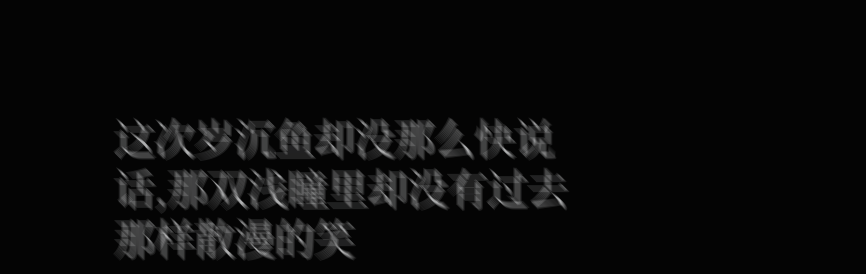这次岁沉鱼却没那么快说话,那双浅瞳里却没有过去那样散漫的笑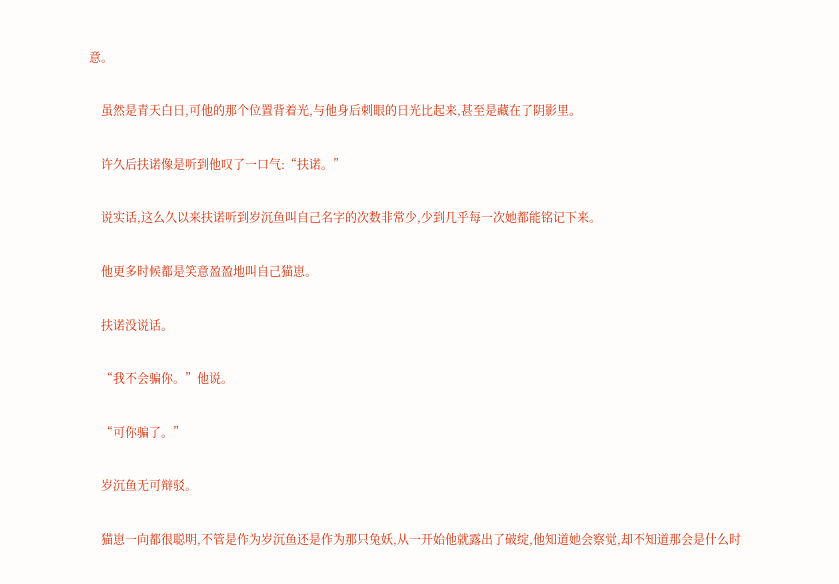意。

    虽然是青天白日,可他的那个位置背着光,与他身后刺眼的日光比起来,甚至是藏在了阴影里。

    许久后扶诺像是听到他叹了一口气:“扶诺。”

    说实话,这么久以来扶诺听到岁沉鱼叫自己名字的次数非常少,少到几乎每一次她都能铭记下来。

    他更多时候都是笑意盈盈地叫自己猫崽。

    扶诺没说话。

    “我不会骗你。”他说。

    “可你骗了。”

    岁沉鱼无可辩驳。

    猫崽一向都很聪明,不管是作为岁沉鱼还是作为那只兔妖,从一开始他就露出了破绽,他知道她会察觉,却不知道那会是什么时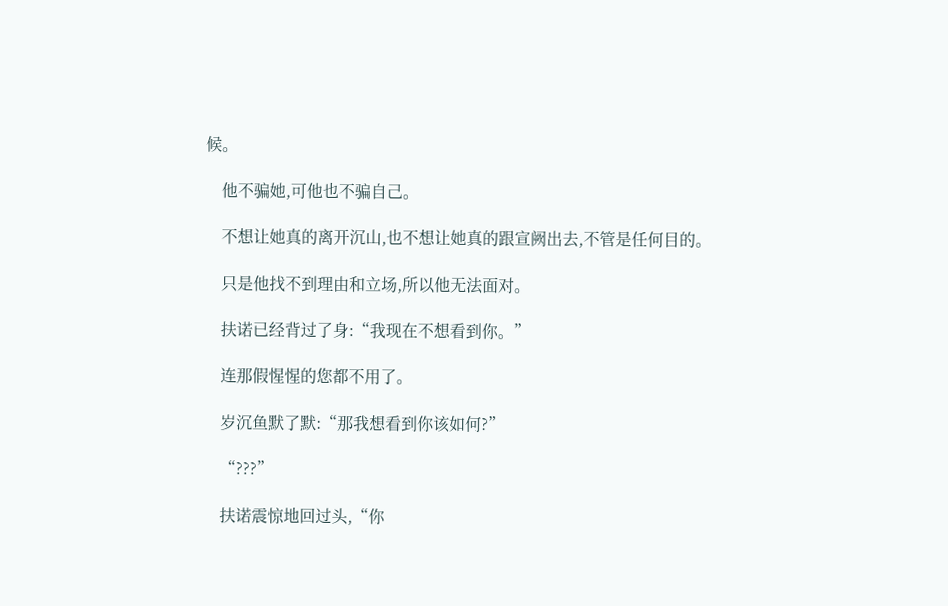候。

    他不骗她,可他也不骗自己。

    不想让她真的离开沉山,也不想让她真的跟宣阙出去,不管是任何目的。

    只是他找不到理由和立场,所以他无法面对。

    扶诺已经背过了身:“我现在不想看到你。”

    连那假惺惺的您都不用了。

    岁沉鱼默了默:“那我想看到你该如何?”

    “???”

    扶诺震惊地回过头,“你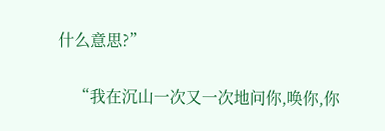什么意思?”

    “我在沉山一次又一次地问你,唤你,你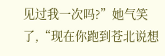见过我一次吗?”她气笑了,“现在你跑到苍北说想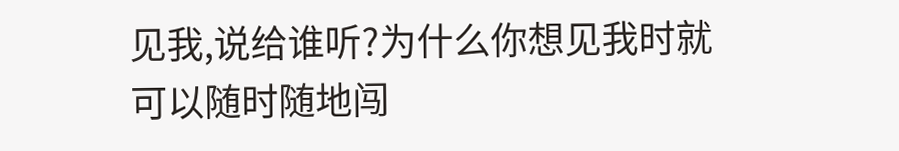见我,说给谁听?为什么你想见我时就可以随时随地闯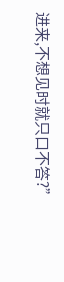进来,不想见时就只口不答?”